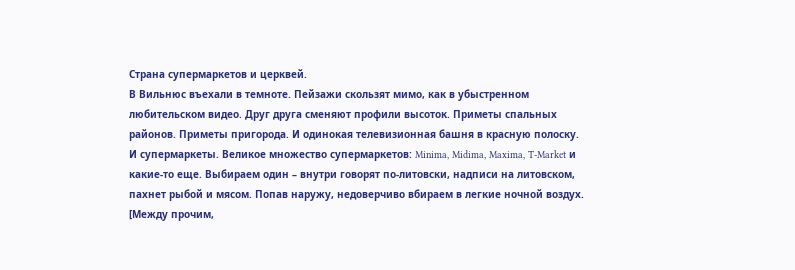Страна супермаркетов и церквей.
В Вильнюс въехали в темноте. Пейзажи скользят мимо, как в убыстренном любительском видео. Друг друга сменяют профили высоток. Приметы спальных районов. Приметы пригорода. И одинокая телевизионная башня в красную полоску.
И супермаркеты. Великое множество супермаркетов: Minima, Midima, Maxima, T-Market и какие-то еще. Выбираем один – внутри говорят по-литовски, надписи на литовском, пахнет рыбой и мясом. Попав наружу, недоверчиво вбираем в легкие ночной воздух. [Между прочим,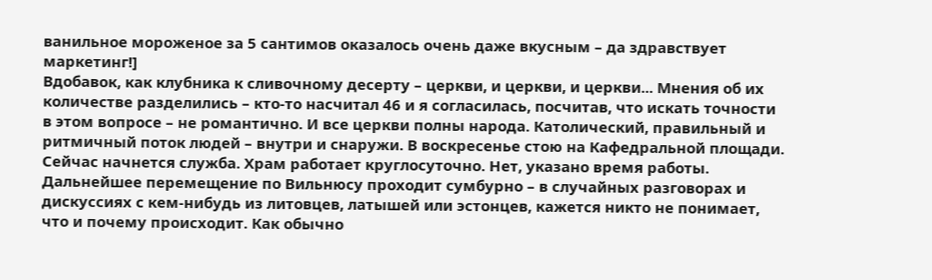ванильное мороженое за 5 сантимов оказалось очень даже вкусным – да здравствует маркетинг!]
Вдобавок, как клубника к сливочному десерту – церкви, и церкви, и церкви... Мнения об их количестве разделились – кто-то насчитал 46 и я согласилась, посчитав, что искать точности в этом вопросе – не романтично. И все церкви полны народа. Католический, правильный и ритмичный поток людей – внутри и снаружи. В воскресенье стою на Кафедральной площади. Сейчас начнется служба. Храм работает круглосуточно. Нет, указано время работы.
Дальнейшее перемещение по Вильнюсу проходит сумбурно – в случайных разговорах и дискуссиях с кем-нибудь из литовцев, латышей или эстонцев, кажется никто не понимает, что и почему происходит. Как обычно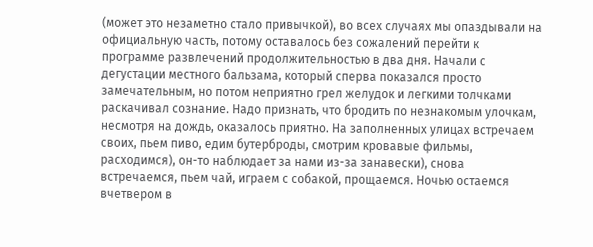(может это незаметно стало привычкой), во всех случаях мы опаздывали на официальную часть, потому оставалось без сожалений перейти к программе развлечений продолжительностью в два дня. Начали с дегустации местного бальзама, который сперва показался просто замечательным, но потом неприятно грел желудок и легкими толчками раскачивал сознание. Надо признать, что бродить по незнакомым улочкам, несмотря на дождь, оказалось приятно. На заполненных улицах встречаем своих, пьем пиво, едим бутерброды, смотрим кровавые фильмы, расходимся), он-то наблюдает за нами из-за занавески), снова встречаемся, пьем чай, играем с собакой, прощаемся. Ночью остаемся вчетвером в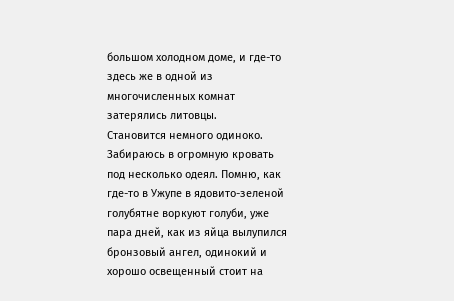большом холодном доме, и где-то здесь же в одной из многочисленных комнат затерялись литовцы.
Становится немного одиноко. Забираюсь в огромную кровать под несколько одеял. Помню, как где-то в Ужупе в ядовито-зеленой голубятне воркуют голуби, уже пара дней, как из яйца вылупился бронзовый ангел, одинокий и хорошо освещенный стоит на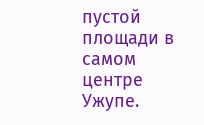пустой площади в самом центре Ужупе.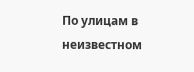По улицам в неизвестном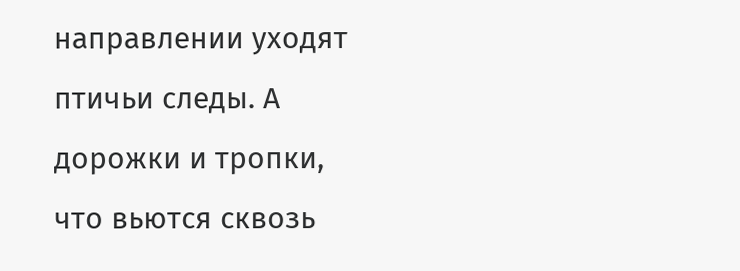направлении уходят птичьи следы. А дорожки и тропки, что вьются сквозь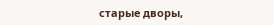старые дворы,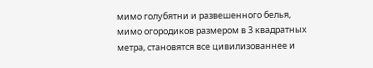мимо голубятни и развешенного белья, мимо огородиков размером в 3 квадратных метра, становятся все цивилизованнее и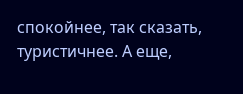спокойнее, так сказать, туристичнее. А еще,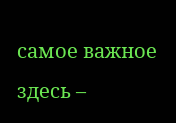самое важное здесь –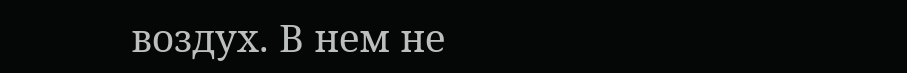воздух. В нем не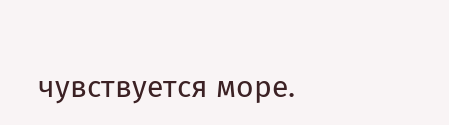чувствуется море.